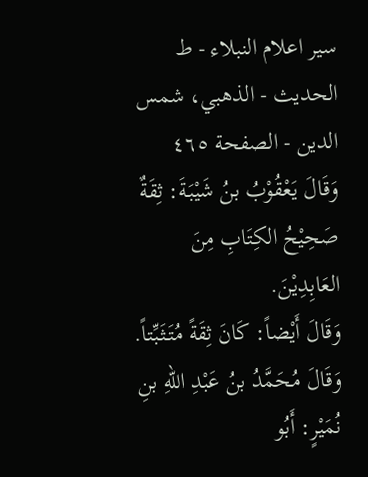سير اعلام النبلاء - ط الحديث - الذهبي، شمس الدين - الصفحة ٤٦٥
وَقَالَ يَعْقُوْبُ بنُ شَيْبَةَ: ثِقَةٌ صَحِيْحُ الكِتَابِ مِنَ العَابِدِيْنَ.
وَقَالَ أَيْضاً: كَانَ ثِقَةً مُتَثَبِّتاً.
وَقَالَ مُحَمَّدُ بنُ عَبْدِ اللهِ بنِ نُمَيْرٍ: أَبُو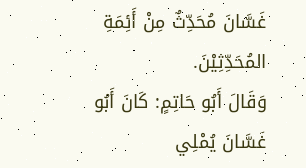غَسَّانَ مُحَدِّثٌ مِنْ أَئِمَةِ المُحَدِّثِيْنَ.
وَقَالَ أَبُو حَاتِمٍ: كَانَ أَبُو غَسَّانَ يُمْلِي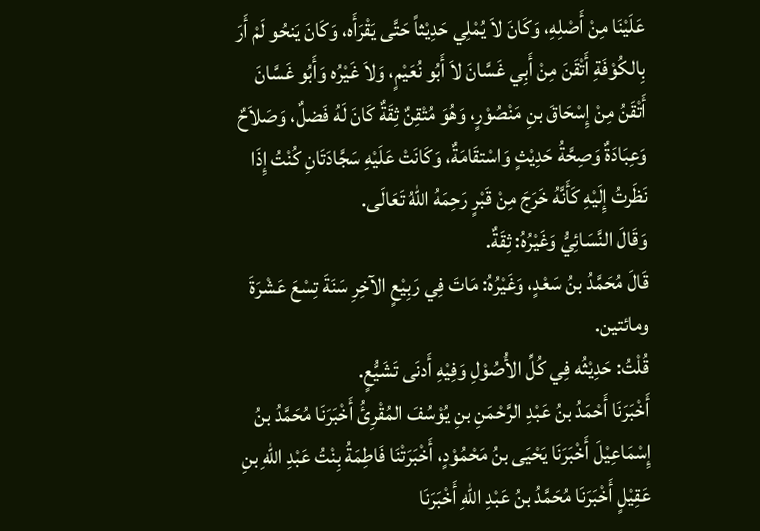عَلَيْنَا مِنْ أَصْلِهِ، وَكَانَ لاَ يُمْلِي حَدِيْثاً حَتَّى يَقْرَأَه، وَكَانَ يَنحُو لَمْ أَرَ بِالكُوْفَةِ أَتْقَنَ مِنْ أَبِي غَسَّانَ لاَ أَبُو نُعَيْمٍ، وَلاَ غَيْرُه وَأَبُو غَسَّانَ أَتْقَنُ مِنْ إِسْحَاقَ بنِ مَنْصُوْرٍ، وَهُوَ مُتْقِنٌ ثِقَةٌ كَانَ لَهُ فَضلٌ، وَصَلاَحٌ وَعِبَادَةٌ وَصِحَّةُ حَدِيْثٍ وَاسْتقَامَةٌ، وَكَانَتْ عَلَيْهِ سَجَّادَتَانِ كُنْتُ إِذَا نَظَرتُ إِلَيْهِ كَأَنَّهُ خَرَجَ مِنْ قَبْرٍ رَحِمَهُ اللهُ تَعَالَى.
وَقَالَ النَّسَائِيُّ وَغَيْرُهُ: ثِقَةٌ.
قَالَ مُحَمَّدُ بنُ سَعْدٍ، وَغَيْرُهُ: مَاتَ فِي رَبِيْعٍ الآخِرِ سَنَةَ تِسْعَ عَشْرَةَ ومائتين.
قُلْتُ: حَدِيْثُه فِي كُلِّ الأُصُوْلِ وَفِيْهِ أَدنَى تَشَيُّعٍ.
أَخْبَرَنَا أَحْمَدُ بنُ عَبْدِ الرَّحْمَنِ بنِ يُوْسُفَ المُقْرِئُ أَخْبَرَنَا مُحَمَّدُ بنُ إِسْمَاعِيْلَ أَخْبَرَنَا يَحْيَى بنُ مَحْمُوْدٍ، أَخْبَرَتْنَا فَاطِمَةُ بِنْتُ عَبْدِ اللهِ بنِ عَقِيْلٍ أَخْبَرَنَا مُحَمَّدُ بنُ عَبْدِ اللهِ أَخْبَرَنَا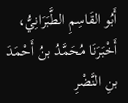أَبُو القَاسِمِ الطَّبَرَانِيُّ، أَخْبَرَنَا مُحَمَّدُ بنُ أَحْمَدَ بنِ النَّضْرِ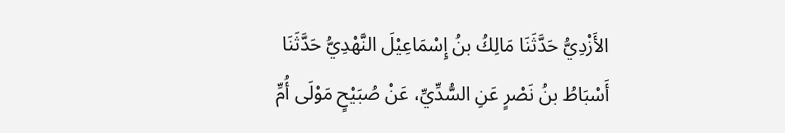الأَزْدِيُّ حَدَّثَنَا مَالِكُ بنُ إِسْمَاعِيْلَ النَّهْدِيُّ حَدَّثَنَا أَسْبَاطُ بنُ نَصْرٍ عَنِ السُّدِّيِّ، عَنْ صُبَيْحٍ مَوْلَى أُمِّ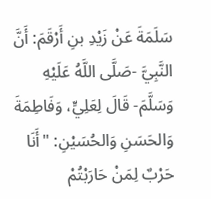سَلَمَةَ عَنْ زَيْدِ بنِ أَرْقَمَ: أَنَّ النَّبِيَّ -صَلَّى اللَّهُ عَلَيْهِ وَسَلَّمَ- قَالَ لِعَلِيٍّ، وَفَاطِمَةَ وَالحَسَنِ وَالحُسَيْنِ: "أَنَا حَرْبٌ لِمَنْ حَارَبْتُمْ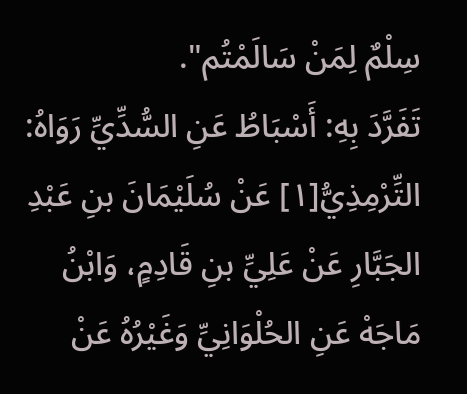سِلْمٌ لِمَنْ سَالَمْتُم".
تَفَرَّدَ بِهِ: أَسْبَاطُ عَنِ السُّدِّيِّ رَوَاهُ: التِّرْمِذِيُّ[١] عَنْ سُلَيْمَانَ بنِ عَبْدِ الجَبَّارِ عَنْ عَلِيِّ بنِ قَادِمٍ، وَابْنُ مَاجَهْ عَنِ الحُلْوَانِيِّ وَغَيْرُهُ عَنْ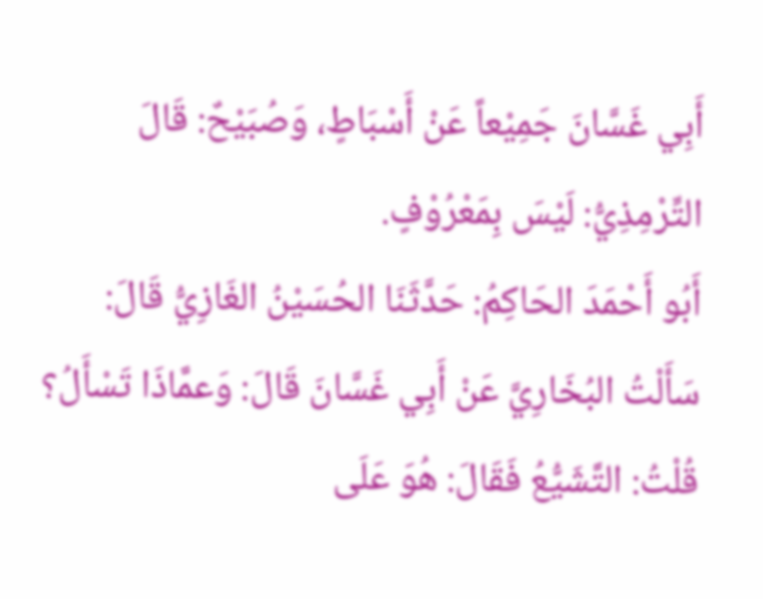أَبِي غَسَّانَ جَمِيْعاً عَنْ أَسْبَاطٍ، وَصُبَيْحٌ: قَالَ التِّرْمِذِيُّ: لَيْسَ بِمَعْرُوْفٍ.
أَبُو أَحْمَدَ الحَاكِمُ: حَدَّثَنَا الحُسَيْنُ الغَازِيُّ قَالَ: سَأَلْتُ البُخَارِيَّ عَنْ أَبِي غَسَّانَ قَالَ: وَعمَّاذَا تَسْأَلُ؟ قُلْتُ: التَّشَيُّعُ فَقَالَ: هُوَ عَلَى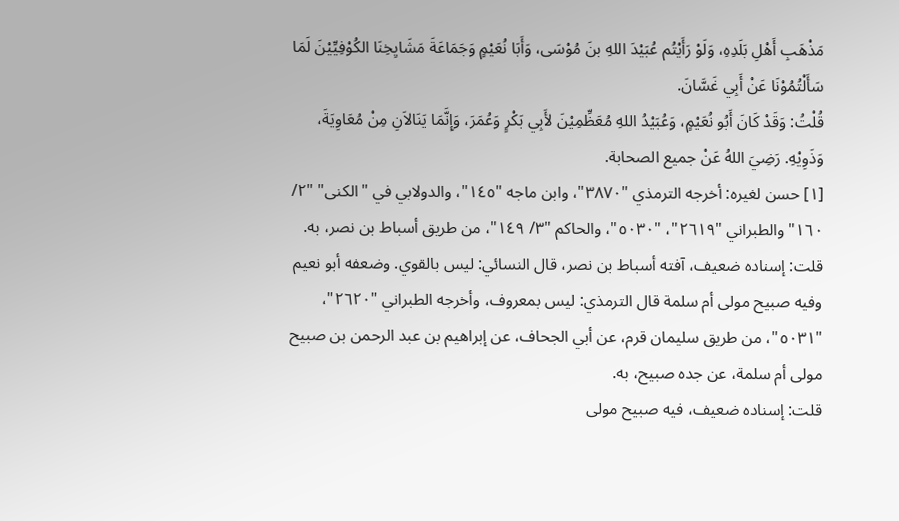مَذْهَبِ أَهْلِ بَلَدِهِ، وَلَوْ رَأَيْتُم عُبَيْدَ اللهِ بنَ مُوْسَى، وَأَبَا نُعَيْمٍ وَجَمَاعَةَ مَشَايِخِنَا الكُوْفِيِّيْنَ لَمَا سَأَلْتُمُوْنَا عَنْ أَبِي غَسَّانَ.
قُلْتُ: وَقَدْ كَانَ أَبُو نُعَيْمٍ، وَعُبَيْدُ اللهِ مُعَظِّمِيْنَ لأَبِي بَكْرٍ وَعُمَرَ، وَإِنَّمَا يَنَالاَنِ مِنْ مُعَاوِيَةَ، وَذَوِيْهِ. رَضِيَ اللهُ عَنْ جميع الصحابة.
[١] حسن لغيره: أخرجه الترمذي "٣٨٧٠"، وابن ماجه "١٤٥"، والدولابي في "الكنى" "٢/ ١٦٠" والطبراني "٢٦١٩"، "٥٠٣٠"، والحاكم "٣/ ١٤٩"، من طريق أسباط بن نصر، به.
قلت: إسناده ضعيف، آفته أسباط بن نصر، قال النسائي: ليس بالقوي. وضعفه أبو نعيم وفيه صبيح مولى أم سلمة قال الترمذي: ليس بمعروف، وأخرجه الطبراني "٢٦٢٠"، "٥٠٣١"، من طريق سليمان قرم، عن أبي الجحاف، عن إبراهيم بن عبد الرحمن بن صبيح مولى أم سلمة، عن جده صبيح، به.
قلت: إسناده ضعيف، فيه صبيح مولى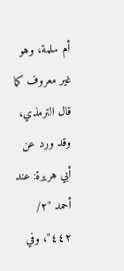أم سلمة، وهو غير معروف كما قال الترمذي، وقد ورد عن أبي هريرة: عند أحمد "٢/ ٤٤٢"، وفي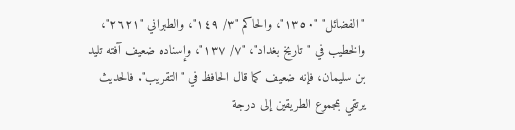"الفضائل" "١٣٥٠"، والحاكم "٣/ ١٤٩"، والطبراني "٢٦٢١"، والخطيب في "تاريخ بغداد"، "٧/ ١٣٧"، وإسناده ضعيف آفته تليد بن سليمان، فإنه ضعيف كما قال الحافظ في "التقريب". فالحديث يرتقي بمجموع الطريقين إلى درجة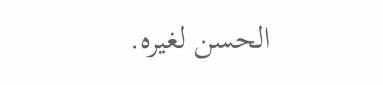الحسن لغيره.